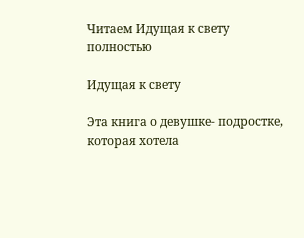Читаем Идущая к свету полностью

Идущая к свету

Эта книга о девушке- подростке, которая хотела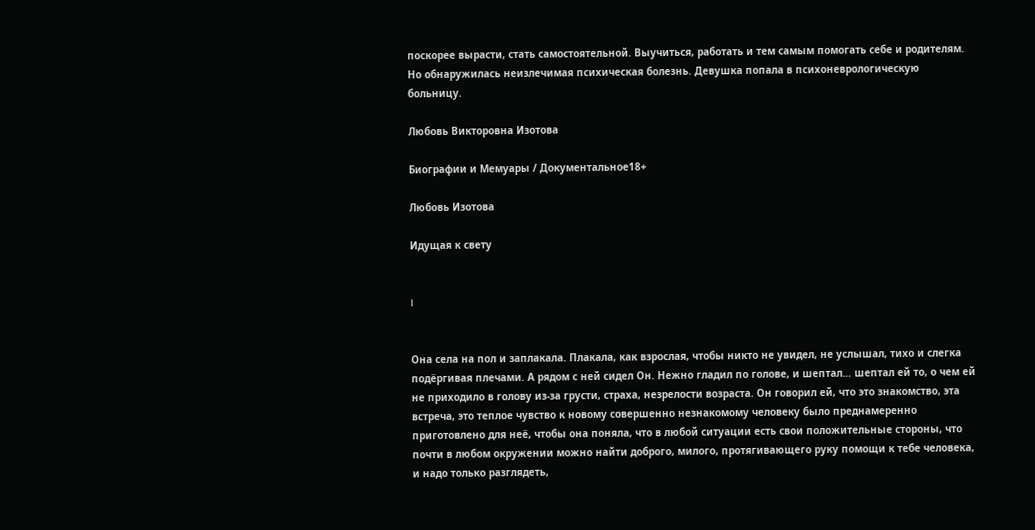поскорее вырасти, стать самостоятельной. Выучиться, работать и тем самым помогать себе и родителям. Но обнаружилась неизлечимая психическая болезнь. Девушка попала в психоневрологическую больницу.

Любовь Викторовна Изотова

Биографии и Мемуары / Документальное18+

Любовь Изотова

Идущая к свету


I


Она села на пол и заплакала. Плакала, как взрослая, чтобы никто не увидел, не услышал, тихо и слегка подёргивая плечами. А рядом с ней сидел Он. Нежно гладил по голове, и шептал… шептал ей то, о чем ей не приходило в голову из-за грусти, страха, незрелости возраста. Он говорил ей, что это знакомство, эта встреча, это теплое чувство к новому совершенно незнакомому человеку было преднамеренно приготовлено для неё, чтобы она поняла, что в любой ситуации есть свои положительные стороны, что почти в любом окружении можно найти доброго, милого, протягивающего руку помощи к тебе человека, и надо только разглядеть,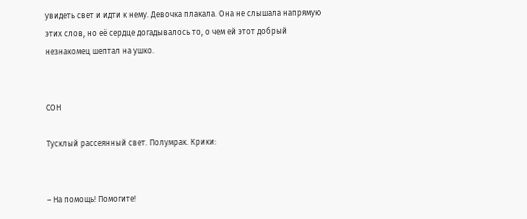увидеть свет и идти к нему. Девочка плакала. Она не слышала напрямую этих слов, но её сердце догадывалось то, о чем ей этот добрый незнакомец шептал на ушко.


СОН

Тусклый рассеянный свет. Полумрак. Крики:


– На помощь! Помогите!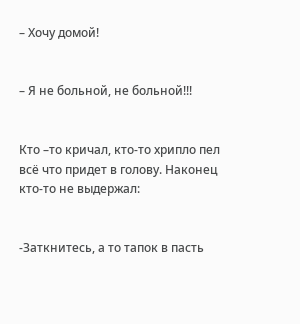– Хочу домой!


– Я не больной, не больной!!!


Кто –то кричал, кто-то хрипло пел всё что придет в голову. Наконец кто-то не выдержал:


-Заткнитесь, а то тапок в пасть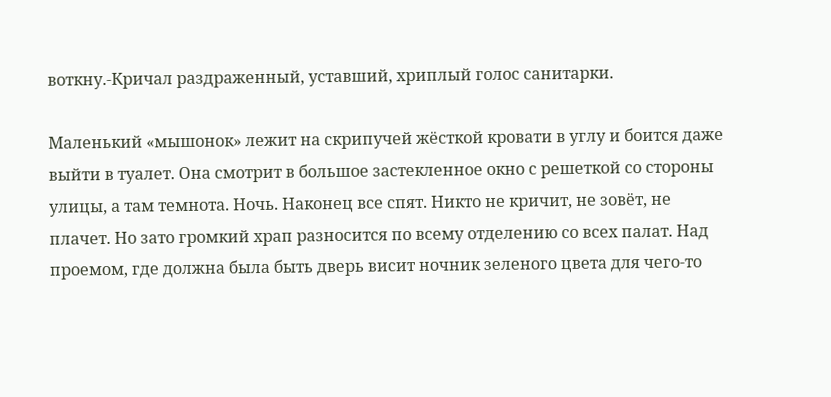воткну.-Кричал раздраженный, уставший, хриплый голос санитарки.

Маленький «мышонок» лежит на скрипучей жёсткой кровати в углу и боится даже выйти в туалет. Она смотрит в большое застекленное окно с решеткой со стороны улицы, а там темнота. Ночь. Наконец все спят. Никто не кричит, не зовёт, не плачет. Но зато громкий храп разносится по всему отделению со всех палат. Над проемом, где должна была быть дверь висит ночник зеленого цвета для чего-то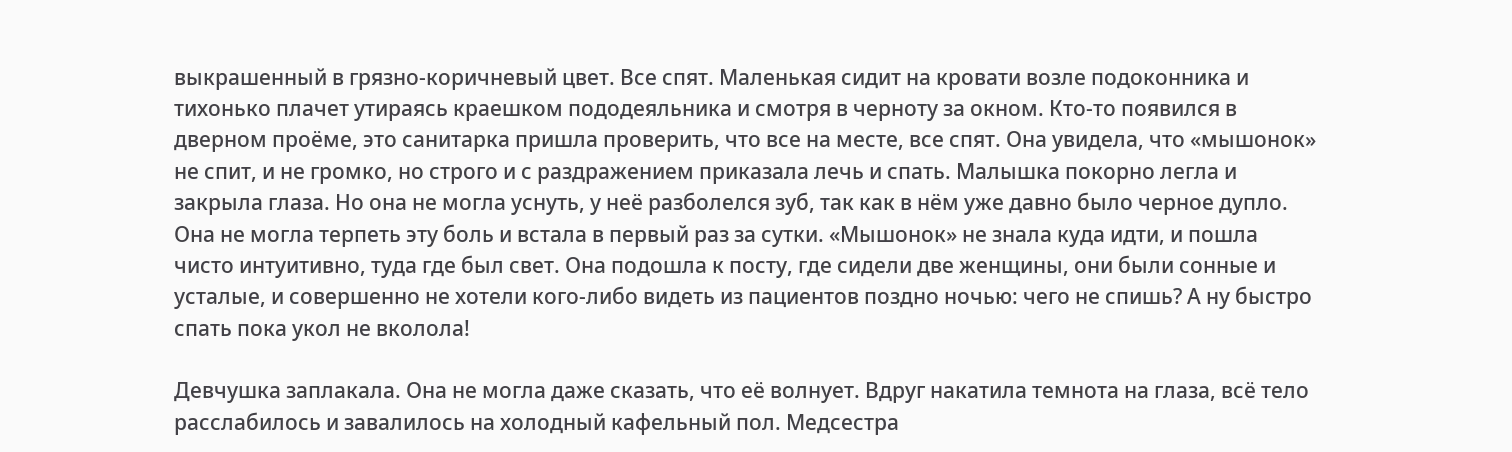выкрашенный в грязно-коричневый цвет. Все спят. Маленькая сидит на кровати возле подоконника и тихонько плачет утираясь краешком пододеяльника и смотря в черноту за окном. Кто-то появился в дверном проёме, это санитарка пришла проверить, что все на месте, все спят. Она увидела, что «мышонок» не спит, и не громко, но строго и с раздражением приказала лечь и спать. Малышка покорно легла и закрыла глаза. Но она не могла уснуть, у неё разболелся зуб, так как в нём уже давно было черное дупло. Она не могла терпеть эту боль и встала в первый раз за сутки. «Мышонок» не знала куда идти, и пошла чисто интуитивно, туда где был свет. Она подошла к посту, где сидели две женщины, они были сонные и усталые, и совершенно не хотели кого-либо видеть из пациентов поздно ночью: чего не спишь? А ну быстро спать пока укол не вколола!

Девчушка заплакала. Она не могла даже сказать, что её волнует. Вдруг накатила темнота на глаза, всё тело расслабилось и завалилось на холодный кафельный пол. Медсестра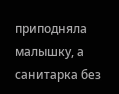приподняла малышку, а санитарка без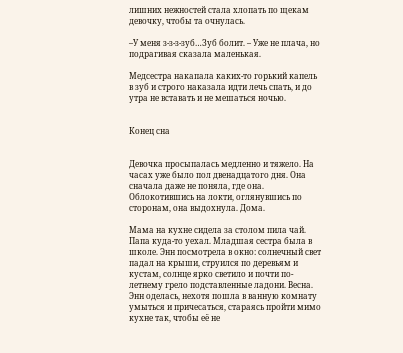лишних нежностей стала хлопать по щекам девочку, чтобы та очнулась.

–У меня з-з-з-зуб…Зуб болит. – Уже не плача, но подрагивая сказала маленькая.

Медсестра накапала каких-то горький капель в зуб и строго наказала идти лечь спать, и до утра не вставать и не мешаться ночью.


Конец сна


Девочка просыпалась медленно и тяжело. На часах уже было пол двенадцатого дня. Она сначала даже не поняла, где она. Облокотившись на локти, оглянувшись по сторонам, она выдохнула. Дома.

Мама на кухне сидела за столом пила чай. Папа куда-то уехал. Младшая сестра была в школе. Энн посмотрела в окно: солнечный свет падал на крыши, струился по деревьям и кустам, солнце ярко светило и почти по-летнему грело подставленные ладони. Весна. Энн оделась, нехотя пошла в ванную комнату умыться и причесаться, стараясь пройти мимо кухне так, чтобы её не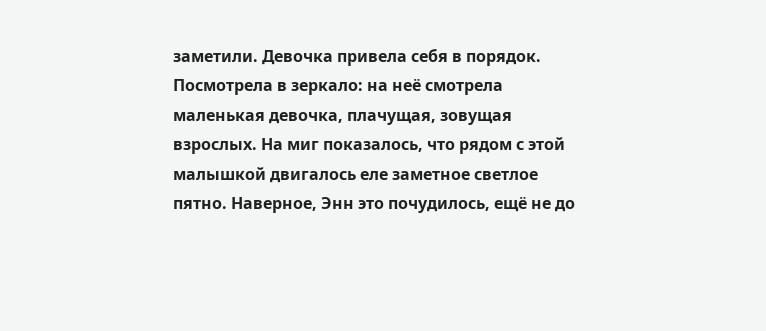заметили. Девочка привела себя в порядок. Посмотрела в зеркало: на неё смотрела маленькая девочка, плачущая, зовущая взрослых. На миг показалось, что рядом с этой малышкой двигалось еле заметное светлое пятно. Наверное, Энн это почудилось, ещё не до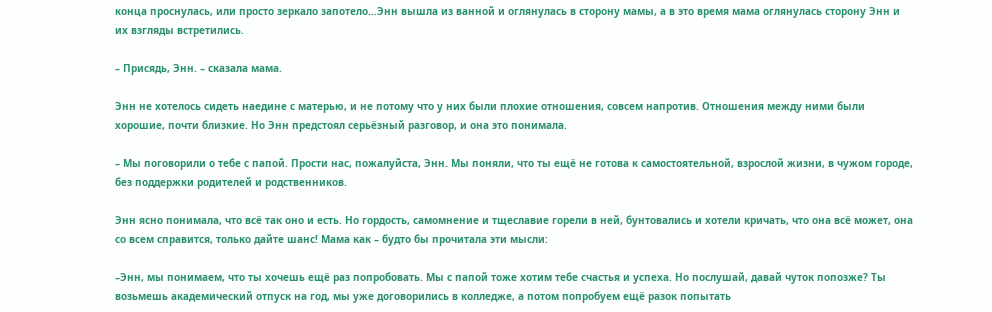конца проснулась, или просто зеркало запотело…Энн вышла из ванной и оглянулась в сторону мамы, а в это время мама оглянулась сторону Энн и их взгляды встретились.

– Присядь, Энн. – сказала мама.

Энн не хотелось сидеть наедине с матерью, и не потому что у них были плохие отношения, совсем напротив. Отношения между ними были хорошие, почти близкие. Но Энн предстоял серьёзный разговор, и она это понимала.

– Мы поговорили о тебе с папой. Прости нас, пожалуйста, Энн. Мы поняли, что ты ещё не готова к самостоятельной, взрослой жизни, в чужом городе, без поддержки родителей и родственников.

Энн ясно понимала, что всё так оно и есть. Но гордость, самомнение и тщеславие горели в ней, бунтовались и хотели кричать, что она всё может, она со всем справится, только дайте шанс! Мама как – будто бы прочитала эти мысли:

–Энн, мы понимаем, что ты хочешь ещё раз попробовать. Мы с папой тоже хотим тебе счастья и успеха. Но послушай, давай чуток попозже? Ты возьмешь академический отпуск на год, мы уже договорились в колледже, а потом попробуем ещё разок попытать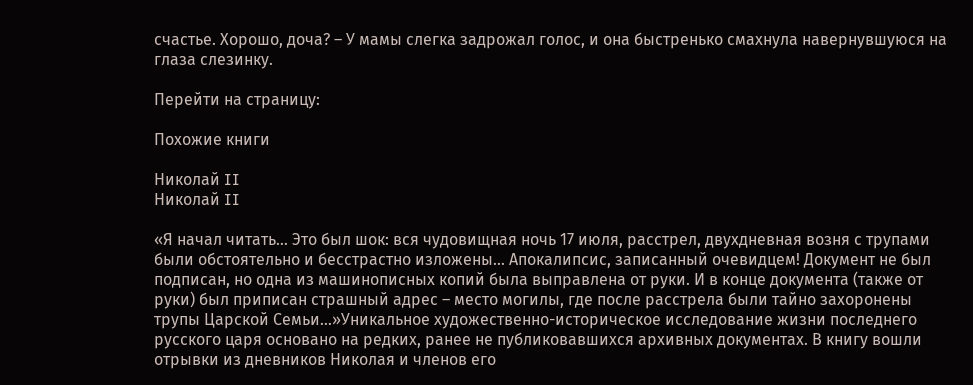счастье. Хорошо, доча? – У мамы слегка задрожал голос, и она быстренько смахнула навернувшуюся на глаза слезинку.

Перейти на страницу:

Похожие книги

Николай II
Николай II

«Я начал читать… Это был шок: вся чудовищная ночь 17 июля, расстрел, двухдневная возня с трупами были обстоятельно и бесстрастно изложены… Апокалипсис, записанный очевидцем! Документ не был подписан, но одна из машинописных копий была выправлена от руки. И в конце документа (также от руки) был приписан страшный адрес – место могилы, где после расстрела были тайно захоронены трупы Царской Семьи…»Уникальное художественно-историческое исследование жизни последнего русского царя основано на редких, ранее не публиковавшихся архивных документах. В книгу вошли отрывки из дневников Николая и членов его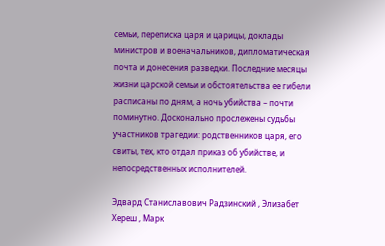семьи, переписка царя и царицы, доклады министров и военачальников, дипломатическая почта и донесения разведки. Последние месяцы жизни царской семьи и обстоятельства ее гибели расписаны по дням, а ночь убийства – почти поминутно. Досконально прослежены судьбы участников трагедии: родственников царя, его свиты, тех, кто отдал приказ об убийстве, и непосредственных исполнителей.

Эдвард Станиславович Радзинский , Элизабет Хереш , Марк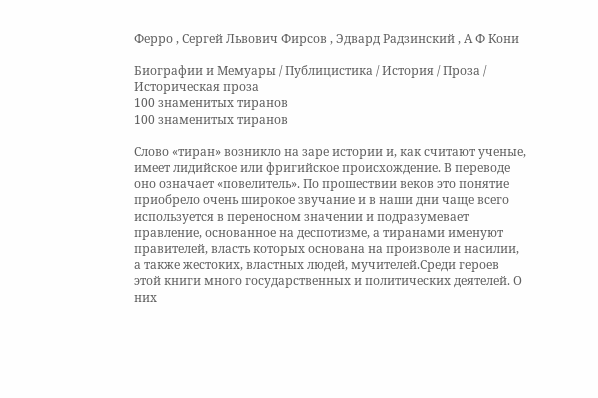Ферро , Сергей Львович Фирсов , Эдвард Радзинский , А Ф Кони

Биографии и Мемуары / Публицистика / История / Проза / Историческая проза
100 знаменитых тиранов
100 знаменитых тиранов

Слово «тиран» возникло на заре истории и, как считают ученые, имеет лидийское или фригийское происхождение. В переводе оно означает «повелитель». По прошествии веков это понятие приобрело очень широкое звучание и в наши дни чаще всего используется в переносном значении и подразумевает правление, основанное на деспотизме, а тиранами именуют правителей, власть которых основана на произволе и насилии, а также жестоких, властных людей, мучителей.Среди героев этой книги много государственных и политических деятелей. О них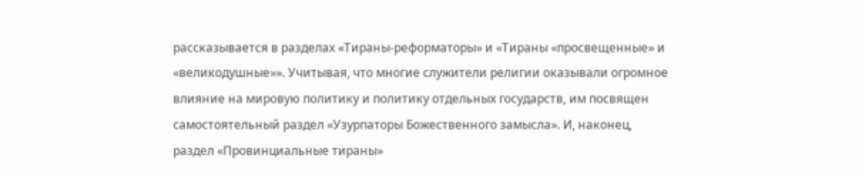рассказывается в разделах «Тираны-реформаторы» и «Тираны «просвещенные» и «великодушные»». Учитывая, что многие служители религии оказывали огромное влияние на мировую политику и политику отдельных государств, им посвящен самостоятельный раздел «Узурпаторы Божественного замысла». И, наконец, раздел «Провинциальные тираны»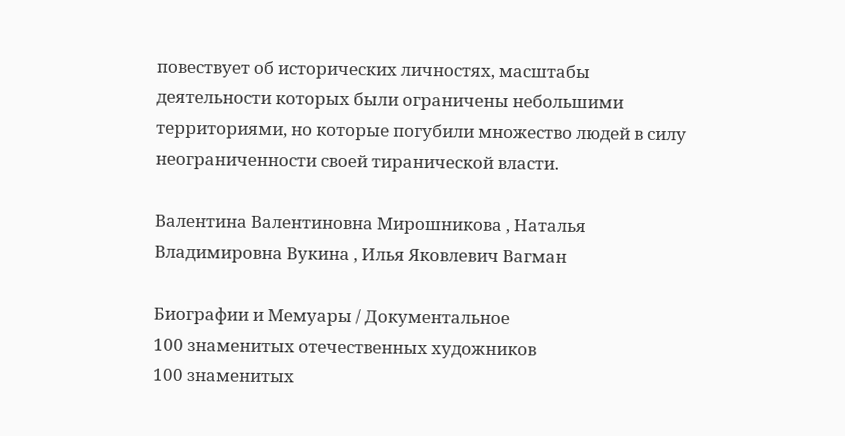повествует об исторических личностях, масштабы деятельности которых были ограничены небольшими территориями, но которые погубили множество людей в силу неограниченности своей тиранической власти.

Валентина Валентиновна Мирошникова , Наталья Владимировна Вукина , Илья Яковлевич Вагман

Биографии и Мемуары / Документальное
100 знаменитых отечественных художников
100 знаменитых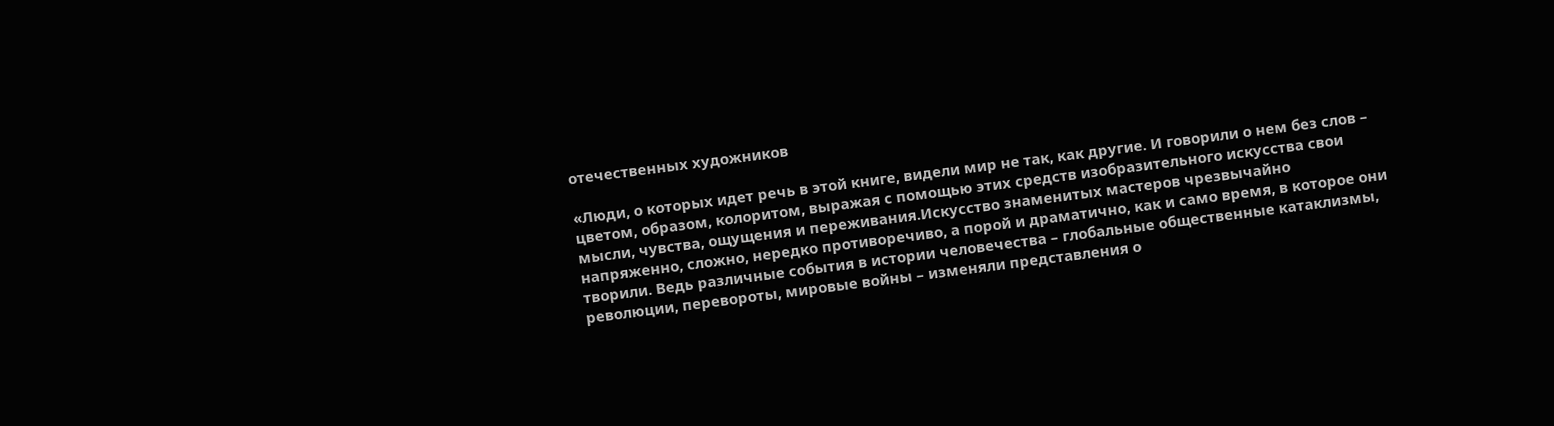отечественных художников

«Люди, о которых идет речь в этой книге, видели мир не так, как другие. И говорили о нем без слов – цветом, образом, колоритом, выражая с помощью этих средств изобразительного искусства свои мысли, чувства, ощущения и переживания.Искусство знаменитых мастеров чрезвычайно напряженно, сложно, нередко противоречиво, а порой и драматично, как и само время, в которое они творили. Ведь различные события в истории человечества – глобальные общественные катаклизмы, революции, перевороты, мировые войны – изменяли представления о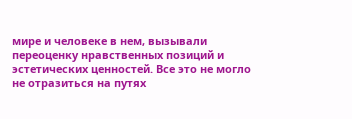мире и человеке в нем, вызывали переоценку нравственных позиций и эстетических ценностей. Все это не могло не отразиться на путях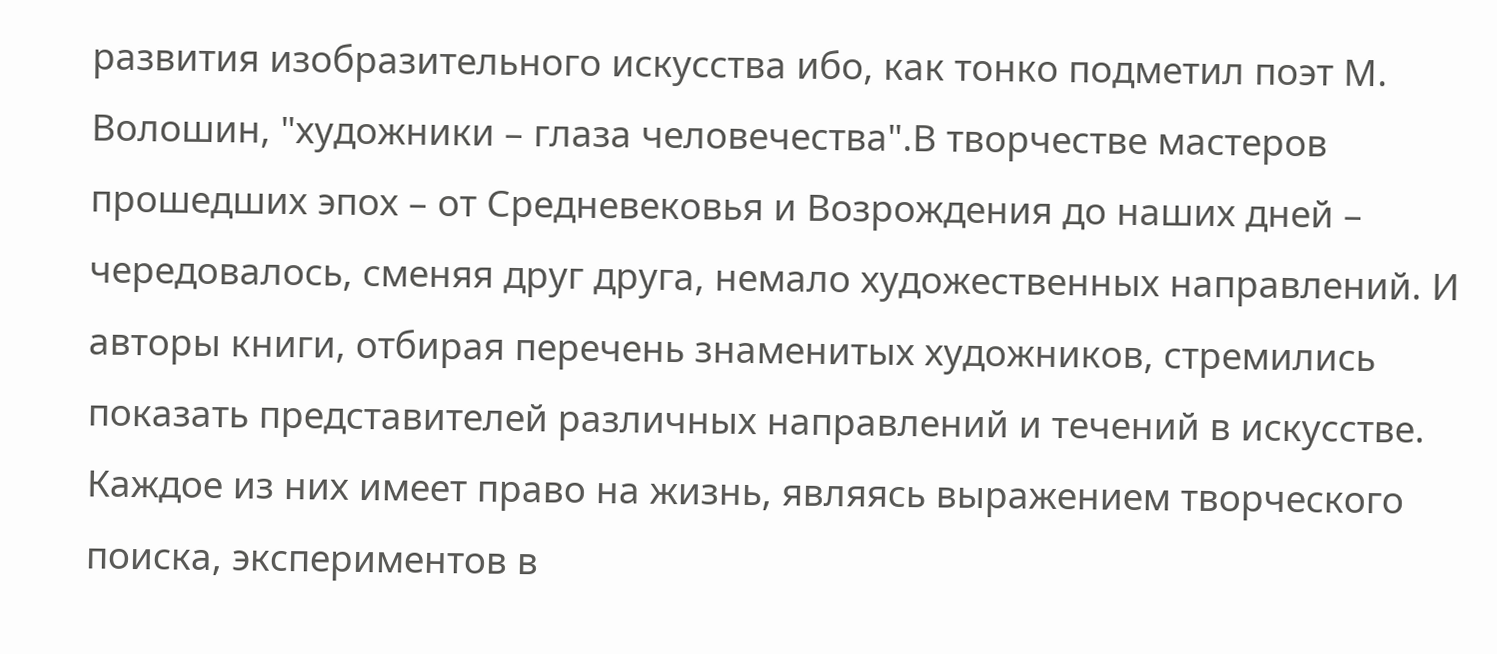развития изобразительного искусства ибо, как тонко подметил поэт М. Волошин, "художники – глаза человечества".В творчестве мастеров прошедших эпох – от Средневековья и Возрождения до наших дней – чередовалось, сменяя друг друга, немало художественных направлений. И авторы книги, отбирая перечень знаменитых художников, стремились показать представителей различных направлений и течений в искусстве. Каждое из них имеет право на жизнь, являясь выражением творческого поиска, экспериментов в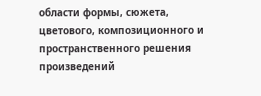области формы, сюжета, цветового, композиционного и пространственного решения произведений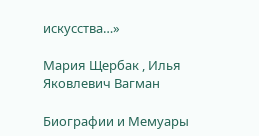искусства…»

Мария Щербак , Илья Яковлевич Вагман

Биографии и Мемуары